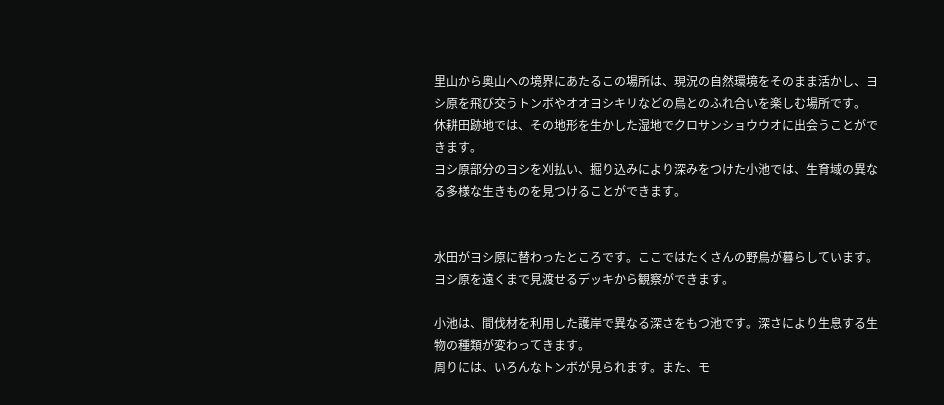里山から奥山への境界にあたるこの場所は、現況の自然環境をそのまま活かし、ヨシ原を飛び交うトンボやオオヨシキリなどの鳥とのふれ合いを楽しむ場所です。
休耕田跡地では、その地形を生かした湿地でクロサンショウウオに出会うことができます。
ヨシ原部分のヨシを刈払い、掘り込みにより深みをつけた小池では、生育域の異なる多様な生きものを見つけることができます。


水田がヨシ原に替わったところです。ここではたくさんの野鳥が暮らしています。ヨシ原を遠くまで見渡せるデッキから観察ができます。

小池は、間伐材を利用した護岸で異なる深さをもつ池です。深さにより生息する生物の種類が変わってきます。
周りには、いろんなトンボが見られます。また、モ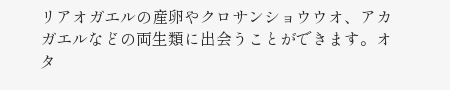リアオガエルの産卵やクロサンショウウオ、アカガエルなどの両生類に出会うことができます。オタ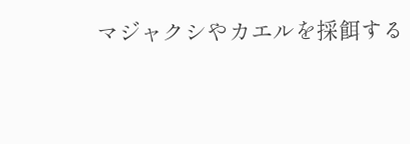マジャクシやカエルを採餌する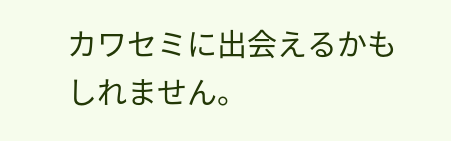カワセミに出会えるかもしれません。